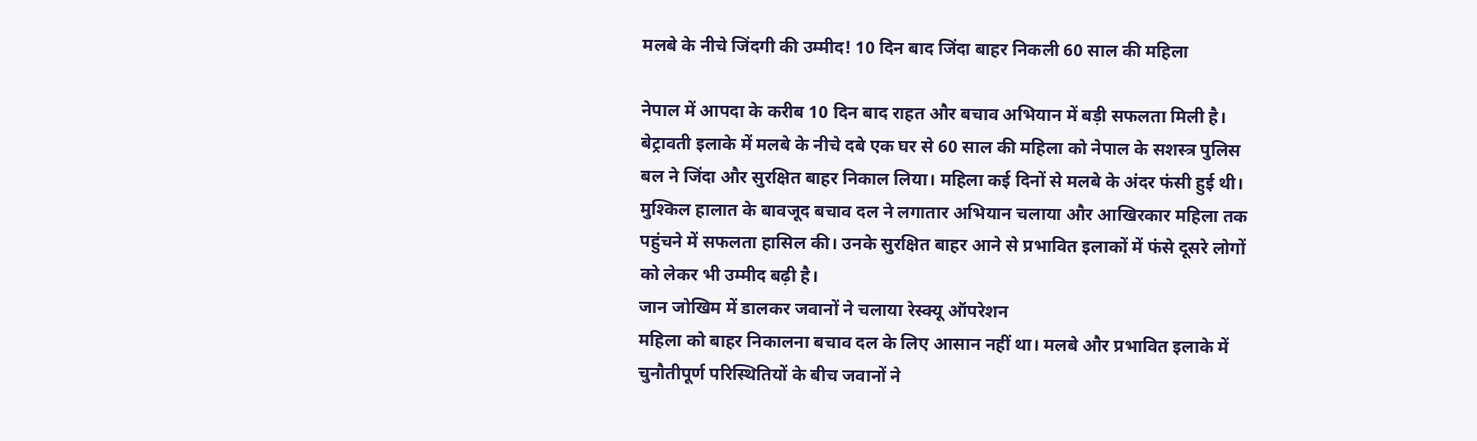मलबे के नीचे जिंदगी की उम्मीद! 10 दिन बाद जिंदा बाहर निकली 60 साल की महिला

नेपाल में आपदा के करीब 10 दिन बाद राहत और बचाव अभियान में बड़ी सफलता मिली है। बेट्रावती इलाके में मलबे के नीचे दबे एक घर से 60 साल की महिला को नेपाल के सशस्त्र पुलिस बल ने जिंदा और सुरक्षित बाहर निकाल लिया। महिला कई दिनों से मलबे के अंदर फंसी हुई थी। मुश्किल हालात के बावजूद बचाव दल ने लगातार अभियान चलाया और आखिरकार महिला तक पहुंचने में सफलता हासिल की। उनके सुरक्षित बाहर आने से प्रभावित इलाकों में फंसे दूसरे लोगों को लेकर भी उम्मीद बढ़ी है।
जान जोखिम में डालकर जवानों ने चलाया रेस्क्यू ऑपरेशन
महिला को बाहर निकालना बचाव दल के लिए आसान नहीं था। मलबे और प्रभावित इलाके में चुनौतीपूर्ण परिस्थितियों के बीच जवानों ने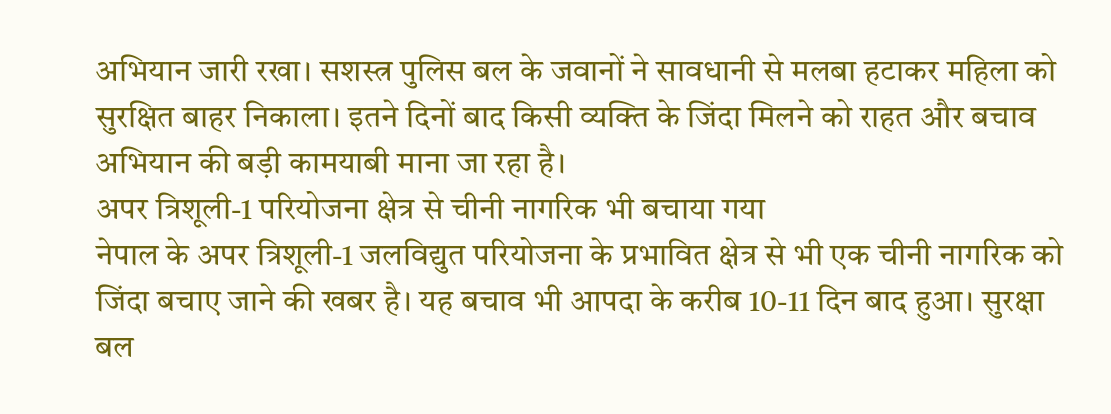अभियान जारी रखा। सशस्त्र पुलिस बल के जवानों ने सावधानी से मलबा हटाकर महिला को सुरक्षित बाहर निकाला। इतने दिनों बाद किसी व्यक्ति के जिंदा मिलने को राहत और बचाव अभियान की बड़ी कामयाबी माना जा रहा है।
अपर त्रिशूली-1 परियोजना क्षेत्र से चीनी नागरिक भी बचाया गया
नेपाल के अपर त्रिशूली-1 जलविद्युत परियोजना के प्रभावित क्षेत्र से भी एक चीनी नागरिक को जिंदा बचाए जाने की खबर है। यह बचाव भी आपदा के करीब 10-11 दिन बाद हुआ। सुरक्षा बल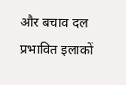और बचाव दल प्रभावित इलाकों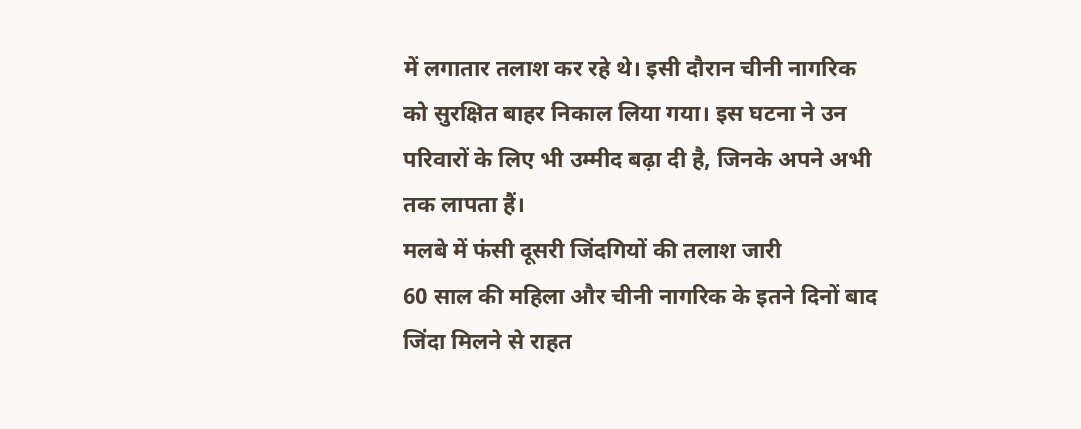में लगातार तलाश कर रहे थे। इसी दौरान चीनी नागरिक को सुरक्षित बाहर निकाल लिया गया। इस घटना ने उन परिवारों के लिए भी उम्मीद बढ़ा दी है, जिनके अपने अभी तक लापता हैं।
मलबे में फंसी दूसरी जिंदगियों की तलाश जारी
60 साल की महिला और चीनी नागरिक के इतने दिनों बाद जिंदा मिलने से राहत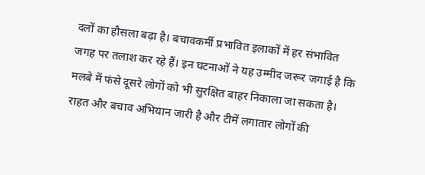दलों का हौसला बढ़ा है। बचावकर्मी प्रभावित इलाकों में हर संभावित जगह पर तलाश कर रहे हैं। इन घटनाओं ने यह उम्मीद जरूर जगाई है कि मलबे में फंसे दूसरे लोगों को भी सुरक्षित बाहर निकाला जा सकता है। राहत और बचाव अभियान जारी है और टीमें लगातार लोगों की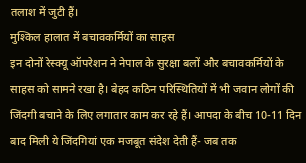तलाश में जुटी हैं।
मुश्किल हालात में बचावकर्मियों का साहस
इन दोनों रेस्क्यू ऑपरेशन ने नेपाल के सुरक्षा बलों और बचावकर्मियों के साहस को सामने रखा है। बेहद कठिन परिस्थितियों में भी जवान लोगों की जिंदगी बचाने के लिए लगातार काम कर रहे हैं। आपदा के बीच 10-11 दिन बाद मिली ये जिंदगियां एक मजबूत संदेश देती हैं- जब तक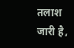तलाश जारी है,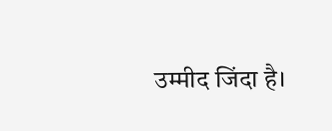उम्मीद जिंदा है।